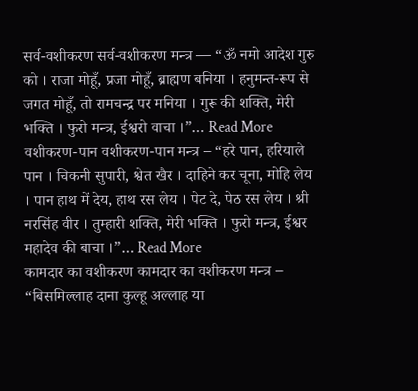सर्व-वशीकरण सर्व-वशीकरण मन्त्र — “ॐ नमो आदेश गुरु को । राजा मोहूँ, प्रजा मोहूँ, ब्राह्मण बनिया । हनुमन्त-रूप से जगत मोहूँ, तो रामचन्द्र पर मनिया । गुरू की शक्ति, मेरी भक्ति । फुरो मन्त्र, ईश्वरो वाचा ।”… Read More
वशीकरण-पान वशीकरण-पान मन्त्र – “हरे पान, हरियाले पान । चिकनी सुपारी, श्वेत खैर । दाहिने कर चूना, मोहि लेय । पान हाथ में देय, हाथ रस लेय । पेट दे, पेठ रस लेय । श्री नरसिंह वीर । तुम्हारी शक्ति, मेरी भक्ति । फुरो मन्त्र, ईश्वर महादेव की बाचा ।”… Read More
कामदार का वशीकरण कामदार का वशीकरण मन्त्र – “बिसमिल्लाह दाना कुल्हू अल्लाह या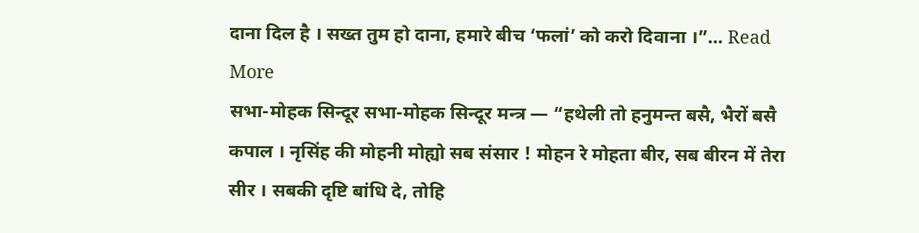दाना दिल है । सख्त तुम हो दाना, हमारे बीच ‘फलां’ को करो दिवाना ।”… Read More
सभा-मोहक सिन्दूर सभा-मोहक सिन्दूर मन्त्र — “हथेली तो हनुमन्त बसै, भैरों बसै कपाल । नृसिंह की मोहनी मोह्यो सब संसार ! मोहन रे मोहता बीर, सब बीरन में तेरा सीर । सबकी दृष्टि बांधि दे, तोहि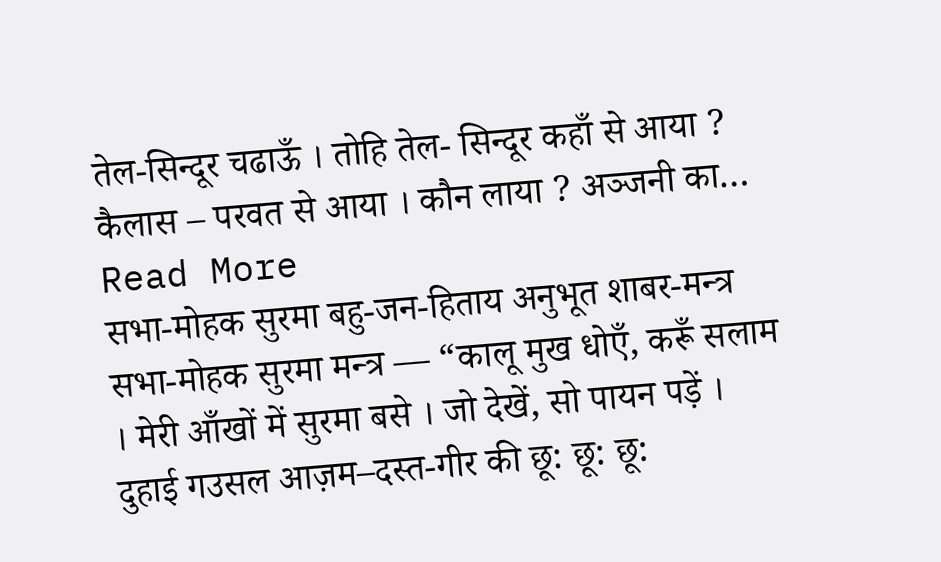तेल-सिन्दूर चढाऊँ । तोहि तेल- सिन्दूर कहाँ से आया ? कैलास – परवत से आया । कौन लाया ? अञ्जनी का… Read More
सभा-मोहक सुरमा बहु-जन-हिताय अनुभूत शाबर-मन्त्र सभा-मोहक सुरमा मन्त्र — “कालू मुख धोएँ, करूँ सलाम । मेरी आँखों में सुरमा बसे । जो देखें, सो पायन पड़ें । दुहाई गउसल आज़म–दस्त-गीर की छू: छू: छू: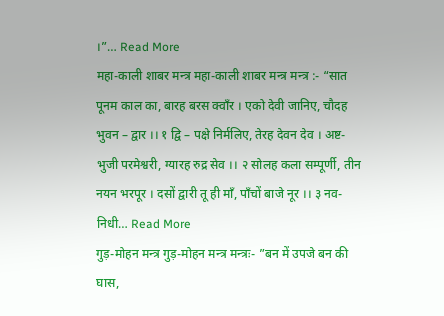।”… Read More
महा-काली शाबर मन्त्र महा-काली शाबर मन्त्र मन्त्र :- “सात पूनम काल का, बारह बरस क्वाँर । एको देवी जानिए, चौदह भुवन – द्वार ।। १ द्वि – पक्षे निर्मलिए, तेरह देवन देव । अष्ट-भुजी परमेश्वरी, ग्यारह रुद्र सेव ।। २ सोलह कला सम्पूर्णी, तीन नयन भरपूर । दसों द्वारी तू ही माँ, पाँचों बाजे नूर ।। ३ नव-निधी… Read More
गुड़-मोहन मन्त्र गुड़-मोहन मन्त्र मन्त्रः- ”बन में उपजे बन की घास,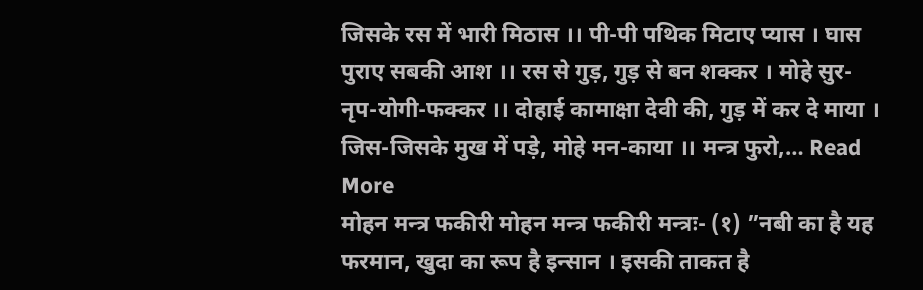जिसके रस में भारी मिठास ।। पी-पी पथिक मिटाए प्यास । घास पुराए सबकी आश ।। रस से गुड़, गुड़ से बन शक्कर । मोहे सुर-नृप-योगी-फक्कर ।। दोहाई कामाक्षा देवी की, गुड़ में कर दे माया । जिस-जिसके मुख में पड़े, मोहे मन-काया ।। मन्त्र फुरो,… Read More
मोहन मन्त्र फकीरी मोहन मन्त्र फकीरी मन्त्रः- (१) ”नबी का है यह फरमान, खुदा का रूप है इन्सान । इसकी ताकत है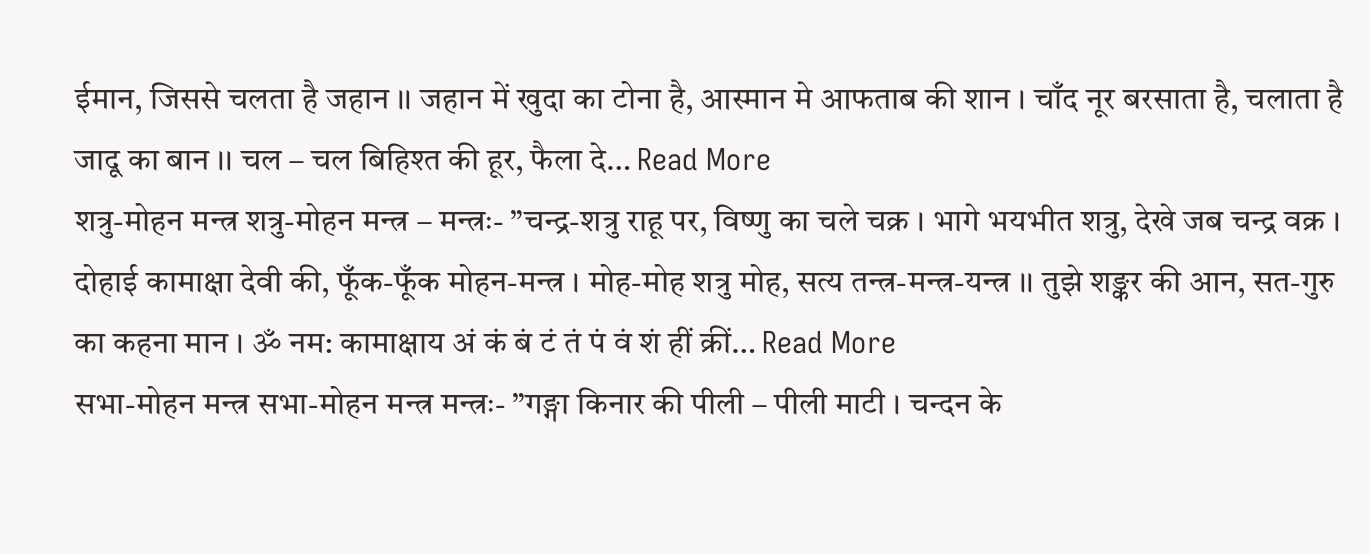ईमान, जिससे चलता है जहान ।। जहान में खुदा का टोना है, आस्मान मे आफताब की शान । चाँद नूर बरसाता है, चलाता है जादू का बान ।। चल – चल बिहिश्त की हूर, फैला दे… Read More
शत्रु-मोहन मन्त्र शत्रु-मोहन मन्त्र – मन्त्रः- ”चन्द्र-शत्रु राहू पर, विष्णु का चले चक्र । भागे भयभीत शत्रु, देखे जब चन्द्र वक्र । दोहाई कामाक्षा देवी की, फूँक-फूँक मोहन-मन्त्र । मोह-मोह शत्रु मोह, सत्य तन्त्र-मन्त्र-यन्त्र ।। तुझे शङ्कर की आन, सत-गुरु का कहना मान । ॐ नम: कामाक्षाय अं कं बं टं तं पं वं शं हीं क्रीं… Read More
सभा-मोहन मन्त्र सभा-मोहन मन्त्र मन्त्रः- ”गङ्गा किनार की पीली – पीली माटी । चन्दन के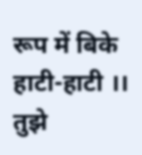रूप में बिके हाटी-हाटी ।। तुझे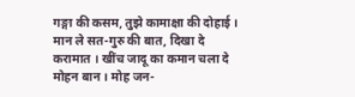गङ्गा की कसम, तुझे कामाक्षा की दोहाई । मान ले सत-गुरु की बात, दिखा दे करामात । खींच जादू का कमान चला दे मोहन बान । मोह जन-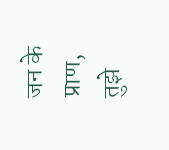जन के प्राण, तुझे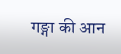गङ्गा की आन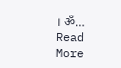। ॐ… Read More